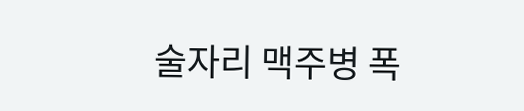술자리 맥주병 폭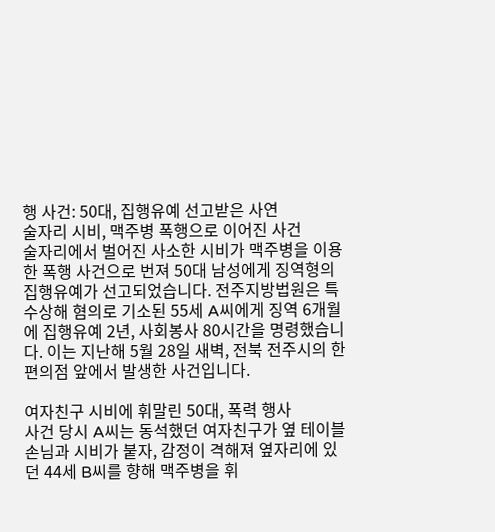행 사건: 50대, 집행유예 선고받은 사연
술자리 시비, 맥주병 폭행으로 이어진 사건
술자리에서 벌어진 사소한 시비가 맥주병을 이용한 폭행 사건으로 번져 50대 남성에게 징역형의 집행유예가 선고되었습니다. 전주지방법원은 특수상해 혐의로 기소된 55세 A씨에게 징역 6개월에 집행유예 2년, 사회봉사 80시간을 명령했습니다. 이는 지난해 5월 28일 새벽, 전북 전주시의 한 편의점 앞에서 발생한 사건입니다.

여자친구 시비에 휘말린 50대, 폭력 행사
사건 당시 A씨는 동석했던 여자친구가 옆 테이블 손님과 시비가 붙자, 감정이 격해져 옆자리에 있던 44세 B씨를 향해 맥주병을 휘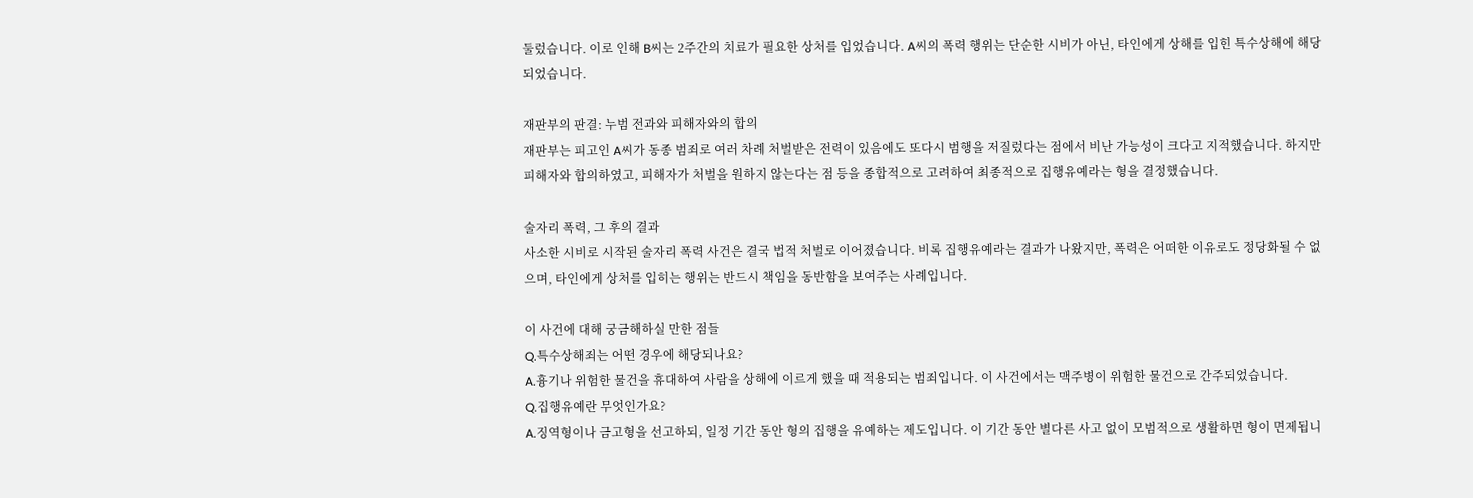둘렀습니다. 이로 인해 B씨는 2주간의 치료가 필요한 상처를 입었습니다. A씨의 폭력 행위는 단순한 시비가 아닌, 타인에게 상해를 입힌 특수상해에 해당되었습니다.

재판부의 판결: 누범 전과와 피해자와의 합의
재판부는 피고인 A씨가 동종 범죄로 여러 차례 처벌받은 전력이 있음에도 또다시 범행을 저질렀다는 점에서 비난 가능성이 크다고 지적했습니다. 하지만 피해자와 합의하였고, 피해자가 처벌을 원하지 않는다는 점 등을 종합적으로 고려하여 최종적으로 집행유예라는 형을 결정했습니다.

술자리 폭력, 그 후의 결과
사소한 시비로 시작된 술자리 폭력 사건은 결국 법적 처벌로 이어졌습니다. 비록 집행유예라는 결과가 나왔지만, 폭력은 어떠한 이유로도 정당화될 수 없으며, 타인에게 상처를 입히는 행위는 반드시 책임을 동반함을 보여주는 사례입니다.

이 사건에 대해 궁금해하실 만한 점들
Q.특수상해죄는 어떤 경우에 해당되나요?
A.흉기나 위험한 물건을 휴대하여 사람을 상해에 이르게 했을 때 적용되는 범죄입니다. 이 사건에서는 맥주병이 위험한 물건으로 간주되었습니다.
Q.집행유예란 무엇인가요?
A.징역형이나 금고형을 선고하되, 일정 기간 동안 형의 집행을 유예하는 제도입니다. 이 기간 동안 별다른 사고 없이 모범적으로 생활하면 형이 면제됩니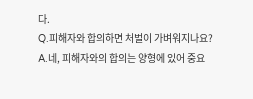다.
Q.피해자와 합의하면 처벌이 가벼워지나요?
A.네, 피해자와의 합의는 양형에 있어 중요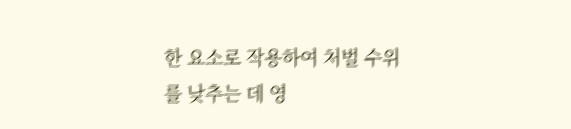한 요소로 작용하여 처벌 수위를 낮추는 데 영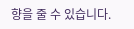향을 줄 수 있습니다.